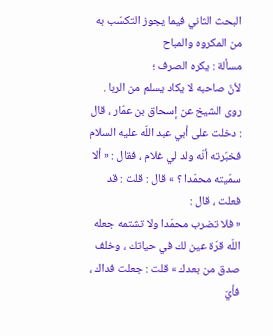البحث الثاني فيما يجوز التكسّب به من المكروه والمباح
مسألة : يكره الصرف ؛
لأنّ صاحبه لا يكاد يسلم من الربا .
روى الشيخ عن إسحاق بن عمّار ، قال : دخلت على أبي عبد اللّه عليه السلام فخبّرته أنّه ولد لي غلام ، فقال : « ألا سمّيته محمّدا ؟ » قال : قلت : قد فعلت ، قال :
« فلا تضرب محمّدا ولا تشتمه جعله اللّه قرّة عين لك في حياتك ، وخلف صدق من بعدك » قلت : جعلت فداك ، فأيّ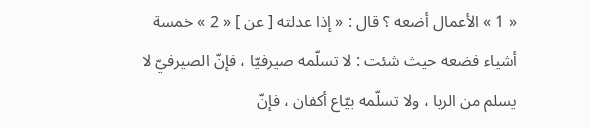« 1 » الأعمال أضعه ؟ قال : « إذا عدلته [ عن ] « 2 » خمسة أشياء فضعه حيث شئت : لا تسلّمه صيرفيّا ، فإنّ الصيرفيّ لا يسلم من الربا ، ولا تسلّمه بيّاع أكفان ، فإنّ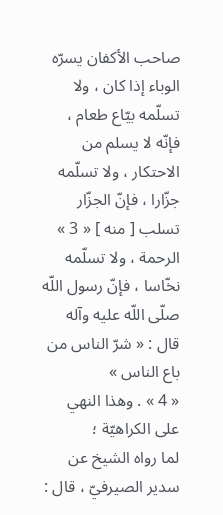صاحب الأكفان يسرّه الوباء إذا كان ، ولا تسلّمه بيّاع طعام ، فإنّه لا يسلم من الاحتكار ، ولا تسلّمه جزّارا ، فإنّ الجزّار تسلب [ منه ] « 3 » الرحمة ، ولا تسلّمه نخّاسا ، فإنّ رسول اللّه صلّى اللّه عليه وآله قال : « شرّ الناس من باع الناس »
« 4 » . وهذا النهي على الكراهيّة ؛
لما رواه الشيخ عن سدير الصيرفيّ ، قال :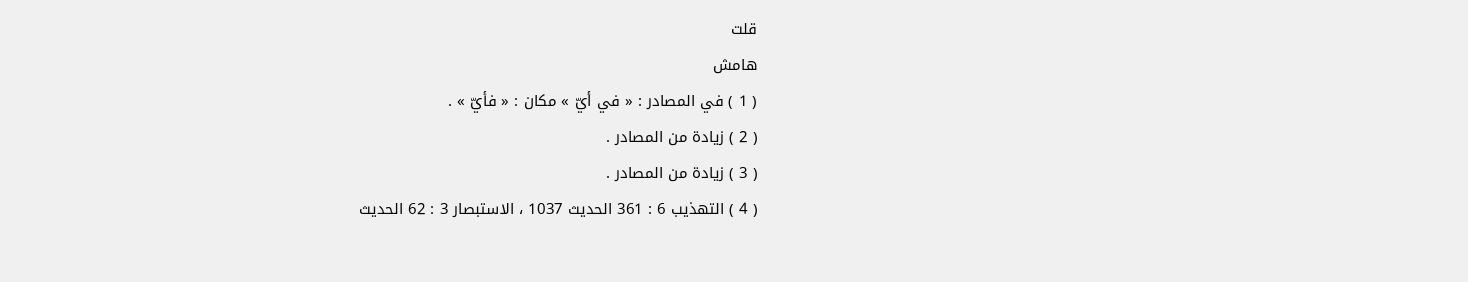قلت
هامش
( 1 ) في المصادر : « في أيّ » مكان : « فأيّ » .
( 2 ) زيادة من المصادر .
( 3 ) زيادة من المصادر .
( 4 ) التهذيب 6 : 361 الحديث 1037 ، الاستبصار 3 : 62 الحديث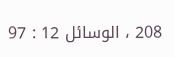208 ، الوسائل 12 : 97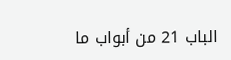الباب 21 من أبواب ما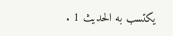يكتسب به الحديث 1 .